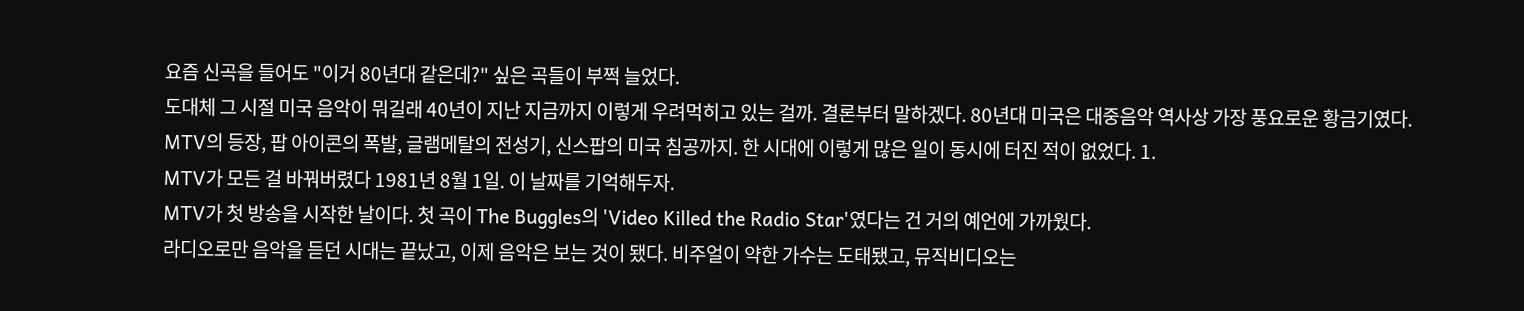요즘 신곡을 들어도 "이거 80년대 같은데?" 싶은 곡들이 부쩍 늘었다.
도대체 그 시절 미국 음악이 뭐길래 40년이 지난 지금까지 이렇게 우려먹히고 있는 걸까. 결론부터 말하겠다. 80년대 미국은 대중음악 역사상 가장 풍요로운 황금기였다.
MTV의 등장, 팝 아이콘의 폭발, 글램메탈의 전성기, 신스팝의 미국 침공까지. 한 시대에 이렇게 많은 일이 동시에 터진 적이 없었다. 1.
MTV가 모든 걸 바꿔버렸다 1981년 8월 1일. 이 날짜를 기억해두자.
MTV가 첫 방송을 시작한 날이다. 첫 곡이 The Buggles의 'Video Killed the Radio Star'였다는 건 거의 예언에 가까웠다.
라디오로만 음악을 듣던 시대는 끝났고, 이제 음악은 보는 것이 됐다. 비주얼이 약한 가수는 도태됐고, 뮤직비디오는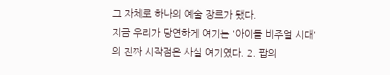그 자체로 하나의 예술 장르가 됐다.
지금 우리가 당연하게 여기는 '아이돌 비주얼 시대'의 진짜 시작점은 사실 여기였다. 2. 팝의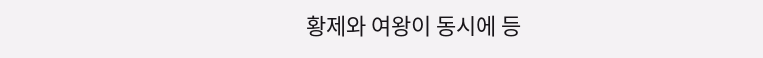황제와 여왕이 동시에 등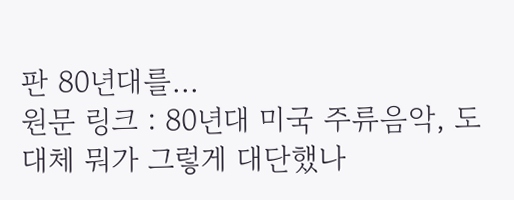판 80년대를...
원문 링크 : 80년대 미국 주류음악, 도대체 뭐가 그렇게 대단했나